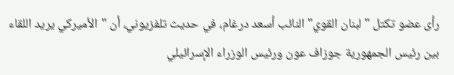رأى عضو تكتل "لبنان القوي" النائب أسعد درغام، في حديث تلفزيوني، أن "الأميركي يريد اللقاء بين رئيس الجمهورية جوزاف عون ورئيس الوزراء الإسرائيلي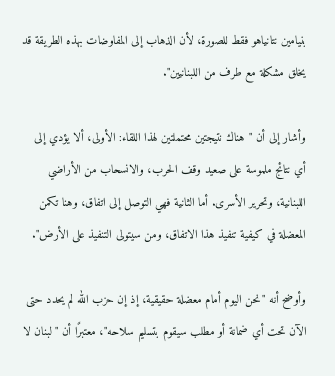بنيامين نتانياهو فقط للصورة، لأن الذهاب إلى المفاوضات بهذه الطريقة قد يخلق مشكلة مع طرف من اللبنانيين".

وأشار إلى أن "هناك نتيجتين محتملتين لهذا اللقاء: الأولى، ألا يؤدي إلى أي نتائج ملموسة على صعيد وقف الحرب، والانسحاب من الأراضي اللبنانية، وتحرير الأسرى. أما الثانية فهي التوصل إلى اتفاق، وهنا تكمن المعضلة في كيفية تنفيذ هذا الاتفاق، ومن سيتولى التنفيذ على الأرض".

وأوضح أنه "نحن اليوم أمام معضلة حقيقية، إذ إن حزب الله لم يحدد حتى الآن تحت أي ضمانة أو مطلب سيقوم بتسليم سلاحه"، معتبرًا أن "لبنان لا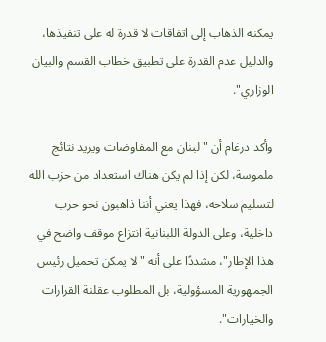يمكنه الذهاب إلى اتفاقات لا قدرة له على تنفيذها، والدليل عدم القدرة على تطبيق خطاب القسم والبيان الوزاري".

وأكد درغام أن "لبنان مع المفاوضات ويريد نتائج ملموسة، لكن إذا لم يكن هناك استعداد من حزب الله لتسليم سلاحه، فهذا يعني أننا ذاهبون نحو حرب داخلية، وعلى الدولة اللبنانية انتزاع موقف واضح في هذا الإطار"، مشددًا على أنه "لا يمكن تحميل رئيس الجمهورية المسؤولية، بل المطلوب عقلنة القرارات والخيارات".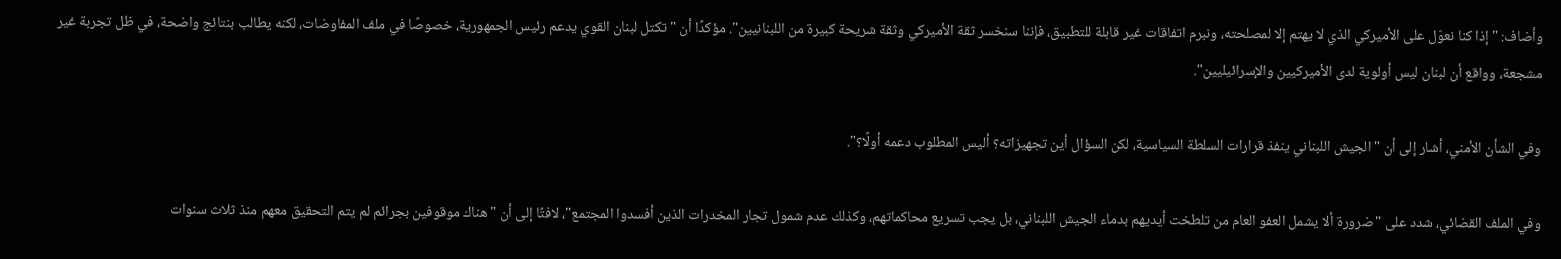وأضاف: "إذا كنا نعوّل على الأميركي الذي لا يهتم إلا لمصلحته، ونبرم اتفاقات غير قابلة للتطبيق، فإننا سنخسر ثقة الأميركي وثقة شريحة كبيرة من اللبنانيين". مؤكدًا أن "تكتل لبنان القوي يدعم رئيس الجمهورية، خصوصًا في ملف المفاوضات، لكنه يطالب بنتائج واضحة، في ظل تجربة غير مشجعة، وواقع أن لبنان ليس أولوية لدى الأميركيين والإسرائيليين".

وفي الشأن الأمني، أشار إلى أن "الجيش اللبناني ينفذ قرارات السلطة السياسية، لكن السؤال أين تجهيزاته؟ أليس المطلوب دعمه أولًا؟".

وفي الملف القضائي، شدد على "ضرورة ألا يشمل العفو العام من تلطخت أيديهم بدماء الجيش اللبناني، بل يجب تسريع محاكماتهم، وكذلك عدم شمول تجار المخدرات الذين أفسدوا المجتمع"، لافتًا إلى أن "هناك موقوفين بجرائم لم يتم التحقيق معهم منذ ثلاث سنوات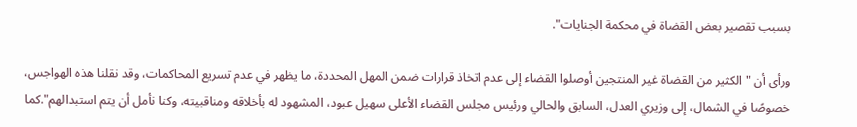بسبب تقصير بعض القضاة في محكمة الجنايات".

ورأى أن "الكثير من القضاة غير المنتجين أوصلوا القضاء إلى عدم اتخاذ قرارات ضمن المهل المحددة، ما يظهر في عدم تسريع المحاكمات، وقد نقلنا هذه الهواجس، خصوصًا في الشمال، إلى وزيري العدل، السابق والحالي ورئيس مجلس القضاء الأعلى سهيل عبود، المشهود له بأخلاقه ومناقبيته، وكنا نأمل أن يتم استبدالهم".كما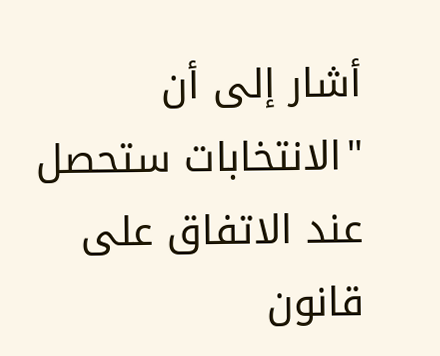أشار إلى أن "الانتخابات ستحصل عند الاتفاق على قانون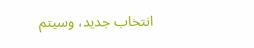انتخاب جديد، وسيتم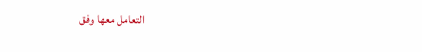التعامل معها وفق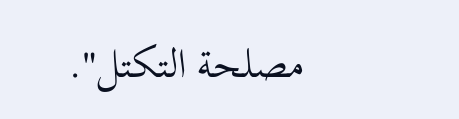مصلحة التكتل".